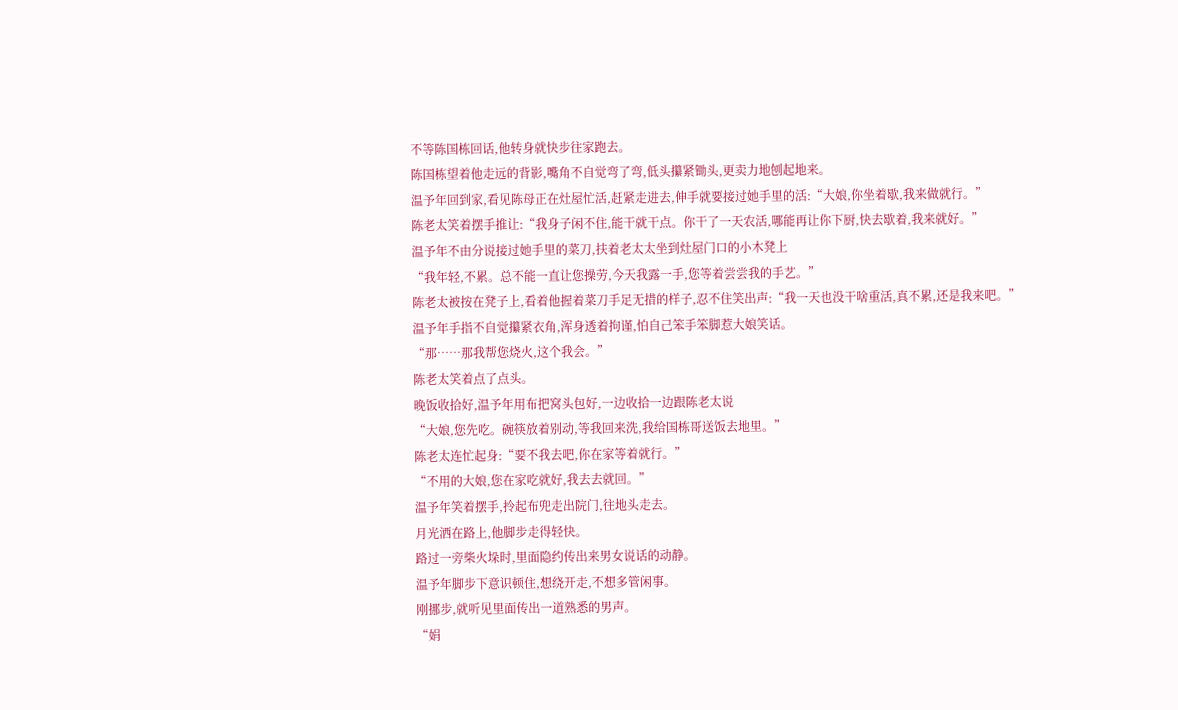不等陈国栋回话,他转身就快步往家跑去。
陈国栋望着他走远的背影,嘴角不自觉弯了弯,低头攥紧锄头,更卖力地刨起地来。
温予年回到家,看见陈母正在灶屋忙活,赶紧走进去,伸手就要接过她手里的活:“大娘,你坐着歇,我来做就行。”
陈老太笑着摆手推让:“我身子闲不住,能干就干点。你干了一天农活,哪能再让你下厨,快去歇着,我来就好。”
温予年不由分说接过她手里的菜刀,扶着老太太坐到灶屋门口的小木凳上
“我年轻,不累。总不能一直让您操劳,今天我露一手,您等着尝尝我的手艺。”
陈老太被按在凳子上,看着他握着菜刀手足无措的样子,忍不住笑出声:“我一天也没干啥重活,真不累,还是我来吧。”
温予年手指不自觉攥紧衣角,浑身透着拘谨,怕自己笨手笨脚惹大娘笑话。
“那……那我帮您烧火,这个我会。”
陈老太笑着点了点头。
晚饭收拾好,温予年用布把窝头包好,一边收拾一边跟陈老太说
“大娘,您先吃。碗筷放着别动,等我回来洗,我给国栋哥送饭去地里。”
陈老太连忙起身:“要不我去吧,你在家等着就行。”
“不用的大娘,您在家吃就好,我去去就回。”
温予年笑着摆手,拎起布兜走出院门,往地头走去。
月光洒在路上,他脚步走得轻快。
路过一旁柴火垛时,里面隐约传出来男女说话的动静。
温予年脚步下意识顿住,想绕开走,不想多管闲事。
刚挪步,就听见里面传出一道熟悉的男声。
“娟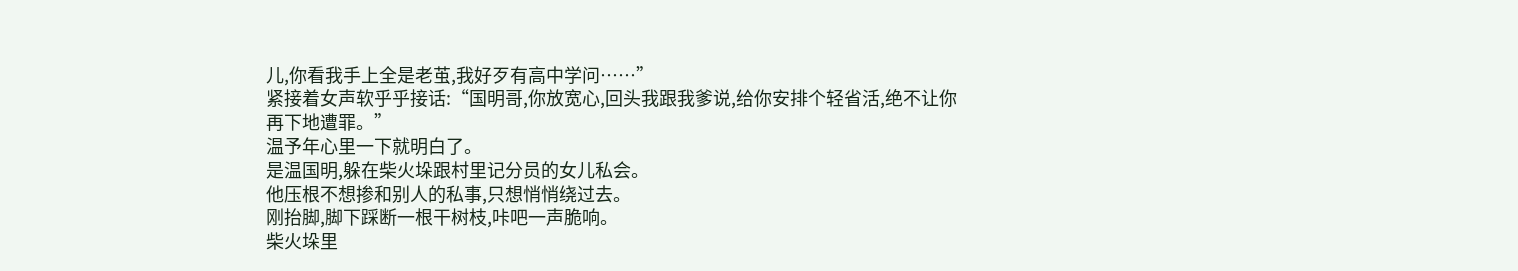儿,你看我手上全是老茧,我好歹有高中学问……”
紧接着女声软乎乎接话:“国明哥,你放宽心,回头我跟我爹说,给你安排个轻省活,绝不让你再下地遭罪。”
温予年心里一下就明白了。
是温国明,躲在柴火垛跟村里记分员的女儿私会。
他压根不想掺和别人的私事,只想悄悄绕过去。
刚抬脚,脚下踩断一根干树枝,咔吧一声脆响。
柴火垛里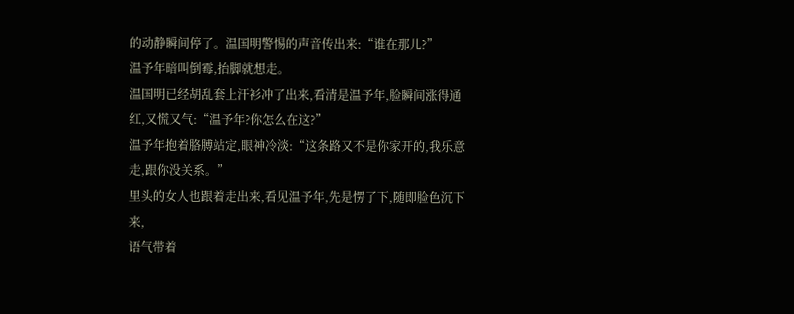的动静瞬间停了。温国明警惕的声音传出来:“谁在那儿?”
温予年暗叫倒霉,抬脚就想走。
温国明已经胡乱套上汗衫冲了出来,看清是温予年,脸瞬间涨得通红,又慌又气:“温予年?你怎么在这?”
温予年抱着胳膊站定,眼神冷淡:“这条路又不是你家开的,我乐意走,跟你没关系。”
里头的女人也跟着走出来,看见温予年,先是愣了下,随即脸色沉下来,
语气带着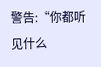警告:“你都听见什么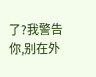了?我警告你,别在外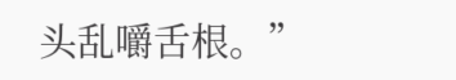头乱嚼舌根。”